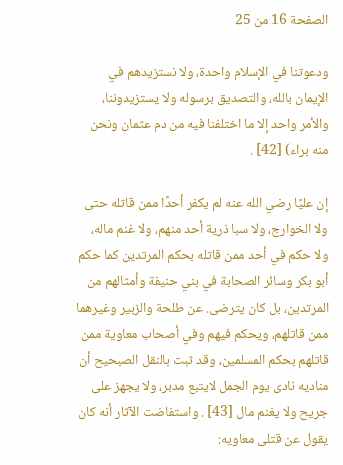الصفحة 16 من 25

ودعوتنا في الإسلام واحدة، ولا نستزيدهم في الإيمان بالله، والتصديق برسوله ولا يستزيدوننا، والأمر واحد إلا ما اختلفنا فيه من دم عثمان ونحن منه براء) [42] .

إن عليًا رضي الله عنه لم يكفر أحدًا ممن قاتله حتى ولا الخوارج، ولا سبا ذرية أحد منهم، ولا غنم ماله، ولا حكم في أحد ممن قاتله بحكم المرتدين كما حكم أبو بكر وسائر الصحابة في بني حنيفة وأمثالهم من المرتدين، بل كان يترضى. عن طلحة والزبير وغيرهما ممن قاتلهم، ويحكم فيهم وفي أصحاب معاوية ممن قاتلهم بحكم المسلمين، وقد ثبت بالنقل الصبحيح أن مناديه نادى يوم الجمل لايتبع مدبر، ولا يجهز على جريح ولا يغنم مال [43] . واستفاضت الآثار أنه كان يقول عن قتلى معاويه: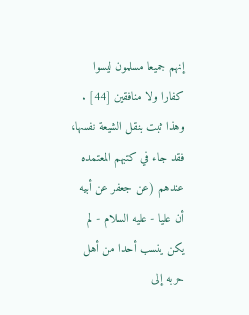إنهم جميعا مسلمون ليسوا كفارا ولا منافقين [44] . وهذا ثبت بنقل الشيعة نفسها، فقد جاء في كتبهم المعتمده عندهم (عن جعفر عن أبيه أن عليا - عليه السلام - لم يكن ينسب أحدا من أهل حربه إلى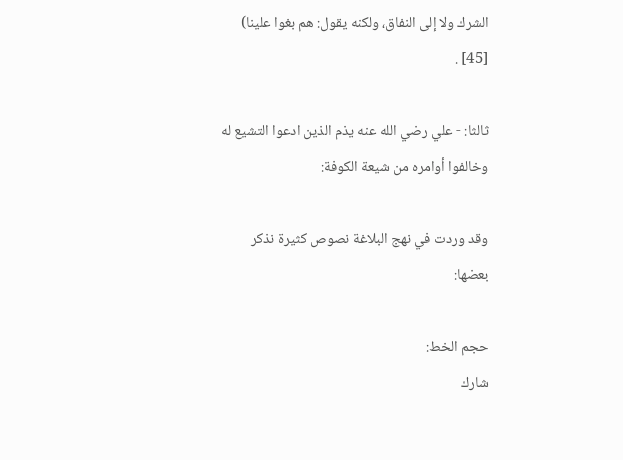الشرك ولا إلى النفاق، ولكنه يقول: هم بغوا علينا) [45] .

ثالثا: - علي رضي الله عنه يذم الذين ادعوا التشيع له وخالفوا أوامره من شيعة الكوفة:

وقد وردت في نهج البلاغة نصوص كثيرة نذكر بعضها:

حجم الخط:
شارك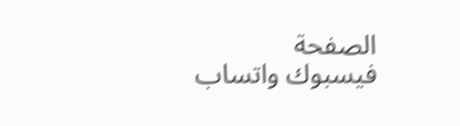الصفحة
فيسبوك واتساب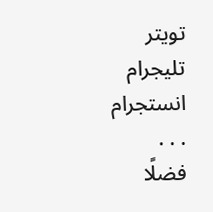تويتر تليجرام انستجرام
. . .
فضلًا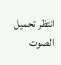انتظر تحميل الصوت